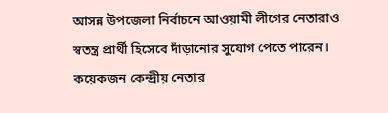আসন্ন উপজেলা নির্বাচনে আওয়ামী লীগের নেতারাও স্বতন্ত্র প্রার্থী হিসেবে দাঁড়ানোর সুযোগ পেতে পারেন। কয়েকজন কেন্দ্রীয় নেতার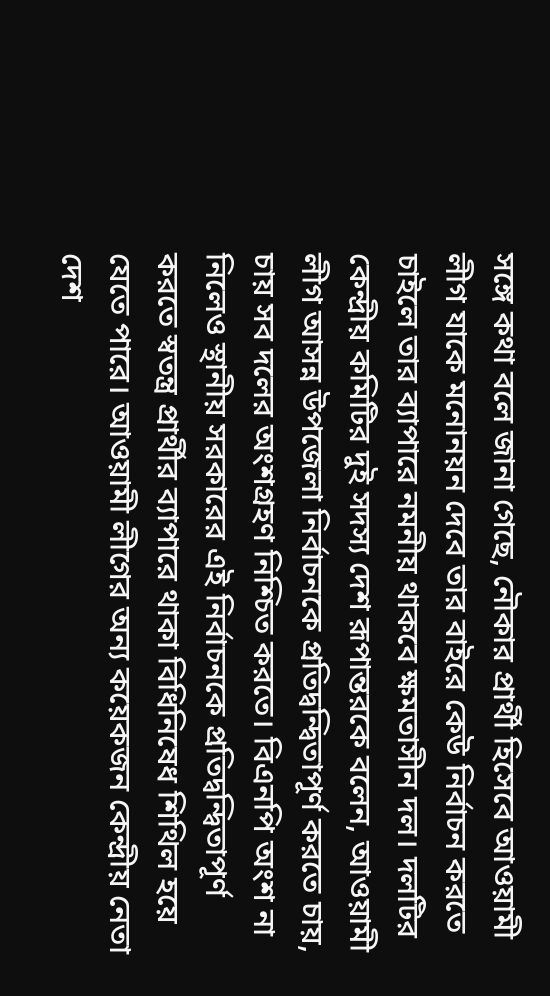সঙ্গে কথা বলে জানা গেছে, নৌকার প্রার্থী হিসেবে আওয়ামী লীগ যাকে মনোনয়ন দেবে তার বাইরে কেউ নির্বাচন করতে চাইলে তার ব্যাপারে নমনীয় থাকবে ক্ষমতাসীন দল। দলটির কেন্দ্রীয় কমিটির দুই সদস্য দেশ রূপান্তরকে বলেন, আওয়ামী লীগ আসন্ন উপজেলা নির্বাচনকে প্রতিদ্বন্দ্বিতাপূর্ণ করতে চায়, চায় সব দলের অংশগ্রহণ নিশ্চিত করতে। বিএনপি অংশ না নিলেও স্থানীয় সরকারের এই নির্বাচনকে প্রতিদ্বন্দ্বিতাপূর্ণ করতে স্বতন্ত্র প্রার্থীর ব্যাপারে থাকা বিধিনিষেধ শিথিল হয়ে যেতে পারে। আওয়ামী লীগের অন্য কয়েকজন কেন্দ্রীয় নেতা দেশ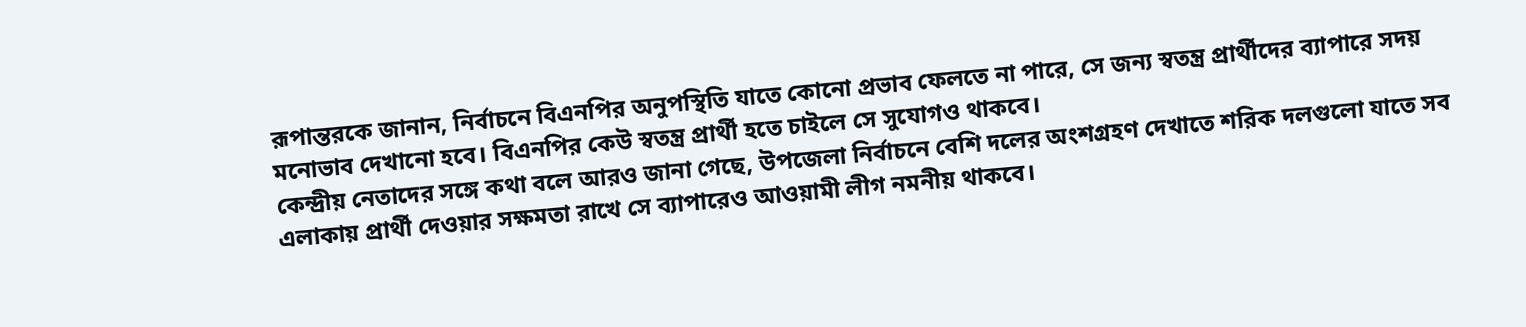রূপান্তরকে জানান, নির্বাচনে বিএনপির অনুপস্থিতি যাতে কোনো প্রভাব ফেলতে না পারে, সে জন্য স্বতন্ত্র প্রার্থীদের ব্যাপারে সদয় মনোভাব দেখানো হবে। বিএনপির কেউ স্বতন্ত্র প্রার্থী হতে চাইলে সে সুযোগও থাকবে।
কেন্দ্রীয় নেতাদের সঙ্গে কথা বলে আরও জানা গেছে, উপজেলা নির্বাচনে বেশি দলের অংশগ্রহণ দেখাতে শরিক দলগুলো যাতে সব এলাকায় প্রার্থী দেওয়ার সক্ষমতা রাখে সে ব্যাপারেও আওয়ামী লীগ নমনীয় থাকবে।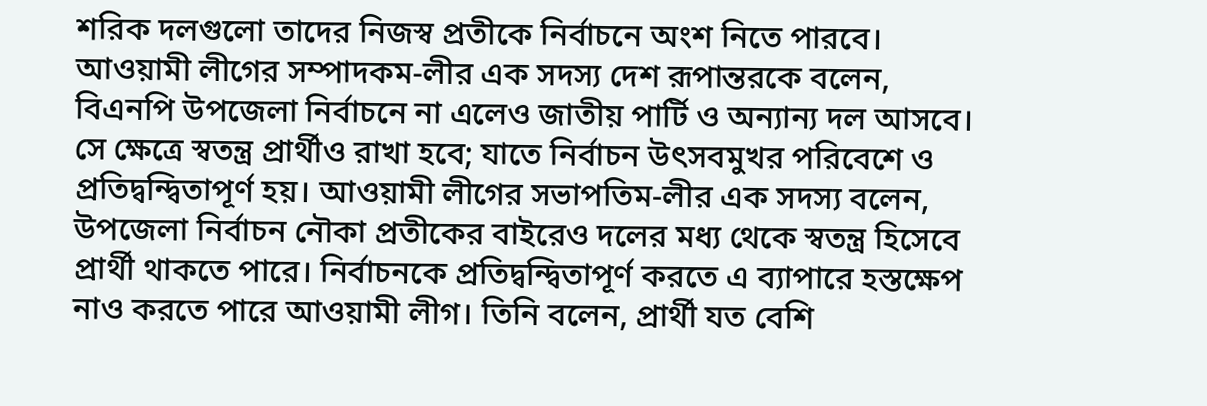শরিক দলগুলো তাদের নিজস্ব প্রতীকে নির্বাচনে অংশ নিতে পারবে। আওয়ামী লীগের সম্পাদকম-লীর এক সদস্য দেশ রূপান্তরকে বলেন, বিএনপি উপজেলা নির্বাচনে না এলেও জাতীয় পার্টি ও অন্যান্য দল আসবে। সে ক্ষেত্রে স্বতন্ত্র প্রার্থীও রাখা হবে; যাতে নির্বাচন উৎসবমুখর পরিবেশে ও প্রতিদ্বন্দ্বিতাপূর্ণ হয়। আওয়ামী লীগের সভাপতিম-লীর এক সদস্য বলেন, উপজেলা নির্বাচন নৌকা প্রতীকের বাইরেও দলের মধ্য থেকে স্বতন্ত্র হিসেবে প্রার্থী থাকতে পারে। নির্বাচনকে প্রতিদ্বন্দ্বিতাপূর্ণ করতে এ ব্যাপারে হস্তক্ষেপ নাও করতে পারে আওয়ামী লীগ। তিনি বলেন, প্রার্থী যত বেশি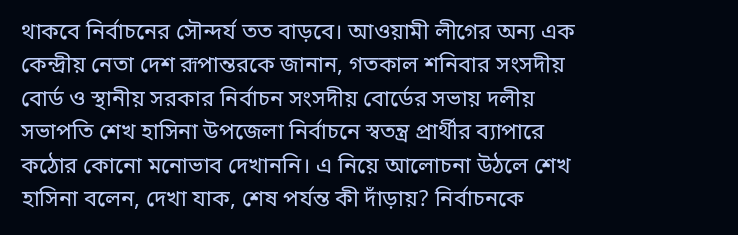থাকবে নির্বাচনের সৌন্দর্য তত বাড়বে। আওয়ামী লীগের অন্য এক কেন্দ্রীয় নেতা দেশ রূপান্তরকে জানান, গতকাল শনিবার সংসদীয় বোর্ড ও স্থানীয় সরকার নির্বাচন সংসদীয় বোর্ডের সভায় দলীয় সভাপতি শেখ হাসিনা উপজেলা নির্বাচনে স্বতন্ত্র প্রার্থীর ব্যাপারে কঠোর কোনো মনোভাব দেখাননি। এ নিয়ে আলোচনা উঠলে শেখ হাসিনা বলেন, দেখা যাক, শেষ পর্যন্ত কী দাঁড়ায়? নির্বাচনকে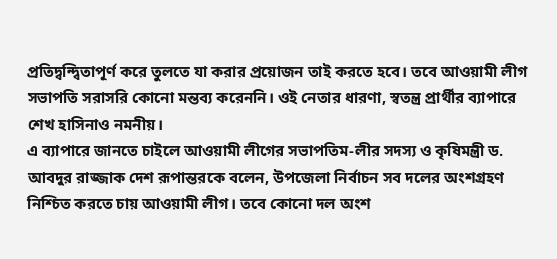প্রতিদ্বন্দ্বিতাপূর্ণ করে তুলতে যা করার প্রয়োজন তাই করতে হবে। তবে আওয়ামী লীগ সভাপতি সরাসরি কোনো মন্তব্য করেননি। ওই নেতার ধারণা, স্বতন্ত্র প্রার্থীর ব্যাপারে শেখ হাসিনাও নমনীয়।
এ ব্যাপারে জানতে চাইলে আওয়ামী লীগের সভাপতিম-লীর সদস্য ও কৃষিমন্ত্রী ড. আবদুর রাজ্জাক দেশ রূপান্তরকে বলেন, উপজেলা নির্বাচন সব দলের অংশগ্রহণ নিশ্চিত করতে চায় আওয়ামী লীগ। তবে কোনো দল অংশ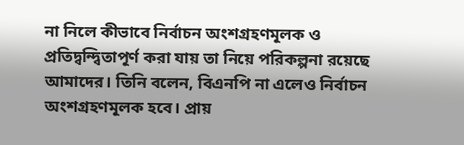না নিলে কীভাবে নির্বাচন অংশগ্রহণমূলক ও প্রতিদ্বন্দ্বিতাপূর্ণ করা যায় তা নিয়ে পরিকল্পনা রয়েছে আমাদের। তিনি বলেন, বিএনপি না এলেও নির্বাচন অংশগ্রহণমূলক হবে। প্রায়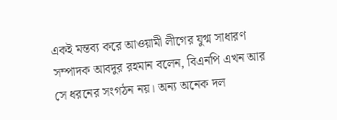একই মন্তব্য করে আওয়ামী লীগের যুগ্ম সাধারণ সম্পাদক আবদুর রহমান বলেন, বিএনপি এখন আর সে ধরনের সংগঠন নয়। অন্য অনেক দল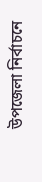উপজেলা নির্বাচনে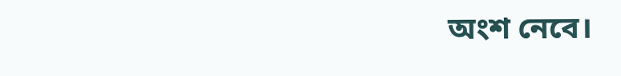অংশ নেবে।